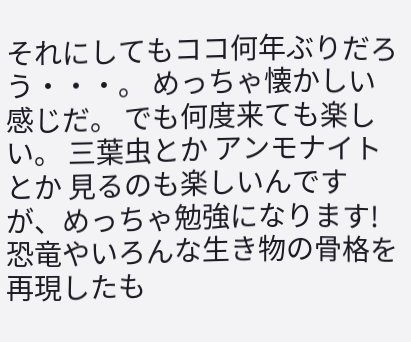それにしてもココ何年ぶりだろう・・・。 めっちゃ懐かしい感じだ。 でも何度来ても楽しい。 三葉虫とか アンモナイトとか 見るのも楽しいんですが、めっちゃ勉強になります! 恐竜やいろんな生き物の骨格を再現したも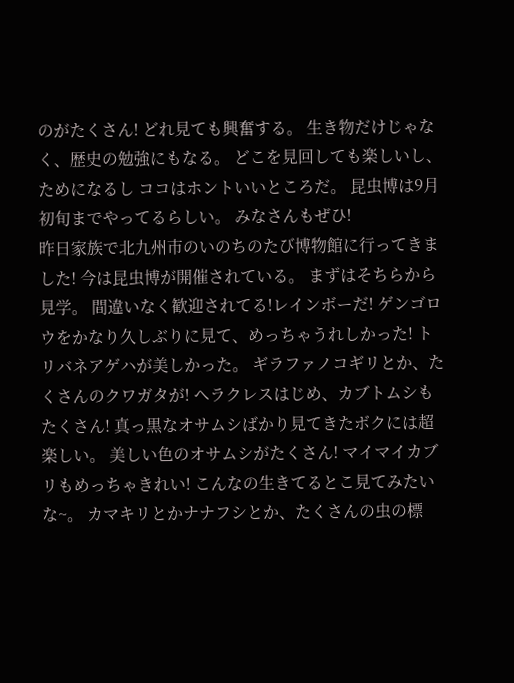のがたくさん! どれ見ても興奮する。 生き物だけじゃなく、歴史の勉強にもなる。 どこを見回しても楽しいし、ためになるし ココはホントいいところだ。 昆虫博は9月初旬までやってるらしい。 みなさんもぜひ!
昨日家族で北九州市のいのちのたび博物館に行ってきました! 今は昆虫博が開催されている。 まずはそちらから見学。 間違いなく歓迎されてる!レインボーだ! ゲンゴロウをかなり久しぶりに見て、めっちゃうれしかった! トリバネアゲハが美しかった。 ギラファノコギリとか、たくさんのクワガタが! ヘラクレスはじめ、カブトムシもたくさん! 真っ黒なオサムシばかり見てきたボクには超楽しい。 美しい色のオサムシがたくさん! マイマイカブリもめっちゃきれい! こんなの生きてるとこ見てみたいな~。 カマキリとかナナフシとか、たくさんの虫の標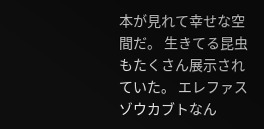本が見れて幸せな空間だ。 生きてる昆虫もたくさん展示されていた。 エレファスゾウカブトなん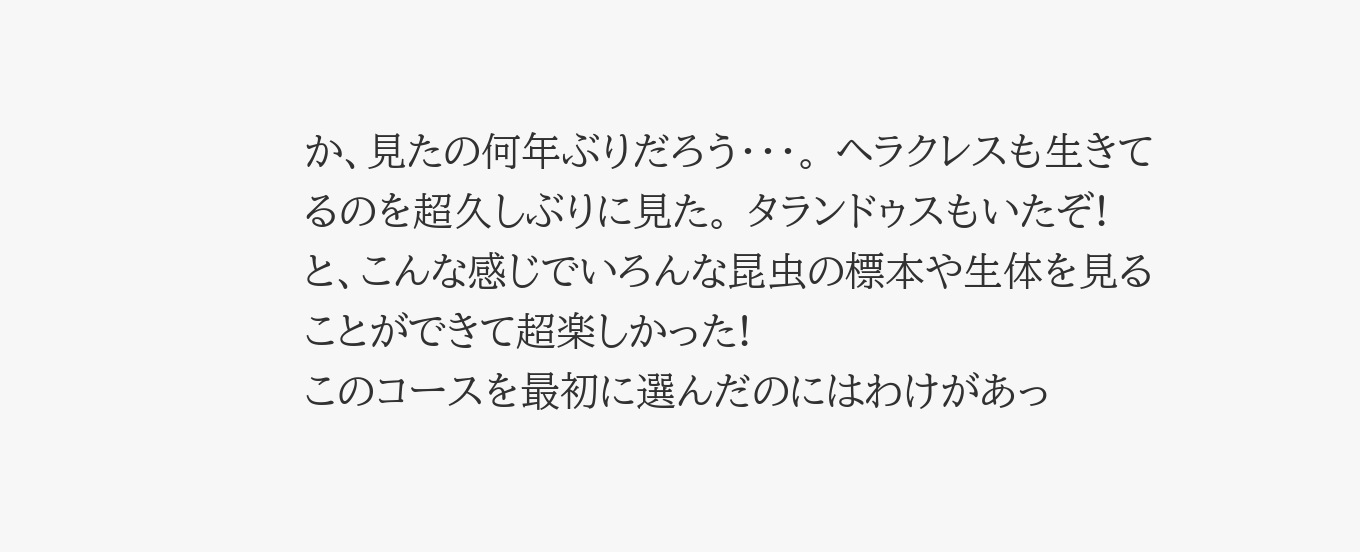か、見たの何年ぶりだろう・・・。 ヘラクレスも生きてるのを超久しぶりに見た。 タランドゥスもいたぞ! と、こんな感じでいろんな昆虫の標本や生体を見ることができて超楽しかった!
このコースを最初に選んだのにはわけがあっ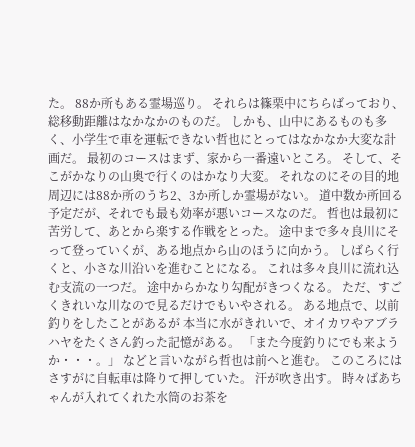た。 88か所もある霊場巡り。 それらは篠栗中にちらばっており、総移動距離はなかなかのものだ。 しかも、山中にあるものも多く、小学生で車を運転できない哲也にとってはなかなか大変な計画だ。 最初のコースはまず、家から一番遠いところ。 そして、そこがかなりの山奥で行くのはかなり大変。 それなのにその目的地周辺には88か所のうち2、3か所しか霊場がない。 道中数か所回る予定だが、それでも最も効率が悪いコースなのだ。 哲也は最初に苦労して、あとから楽する作戦をとった。 途中まで多々良川にそって登っていくが、ある地点から山のほうに向かう。 しばらく行くと、小さな川沿いを進むことになる。 これは多々良川に流れ込む支流の一つだ。 途中からかなり勾配がきつくなる。 ただ、すごくきれいな川なので見るだけでもいやされる。 ある地点で、以前釣りをしたことがあるが 本当に水がきれいで、オイカワやアブラハヤをたくさん釣った記憶がある。 「また今度釣りにでも来ようか・・・。」 などと言いながら哲也は前へと進む。 このころにはさすがに自転車は降りて押していた。 汗が吹き出す。 時々ばあちゃんが入れてくれた水筒のお茶を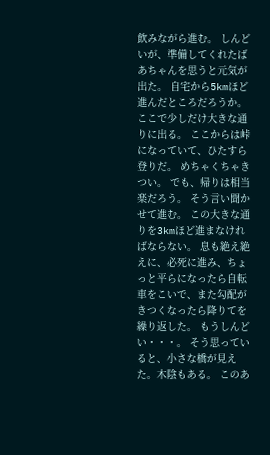飲みながら進む。 しんどいが、準備してくれたばあちゃんを思うと元気が出た。 自宅から5kmほど進んだところだろうか。 ここで少しだけ大きな通りに出る。 ここからは峠になっていて、ひたすら登りだ。 めちゃくちゃきつい。 でも、帰りは相当楽だろう。 そう言い聞かせて進む。 この大きな通りを3kmほど進まなければならない。 息も絶え絶えに、必死に進み、ちょっと平らになったら自転車をこいで、また勾配がきつくなったら降りてを繰り返した。 もうしんどい・・・。 そう思っていると、小さな橋が見えた。木陰もある。 このあ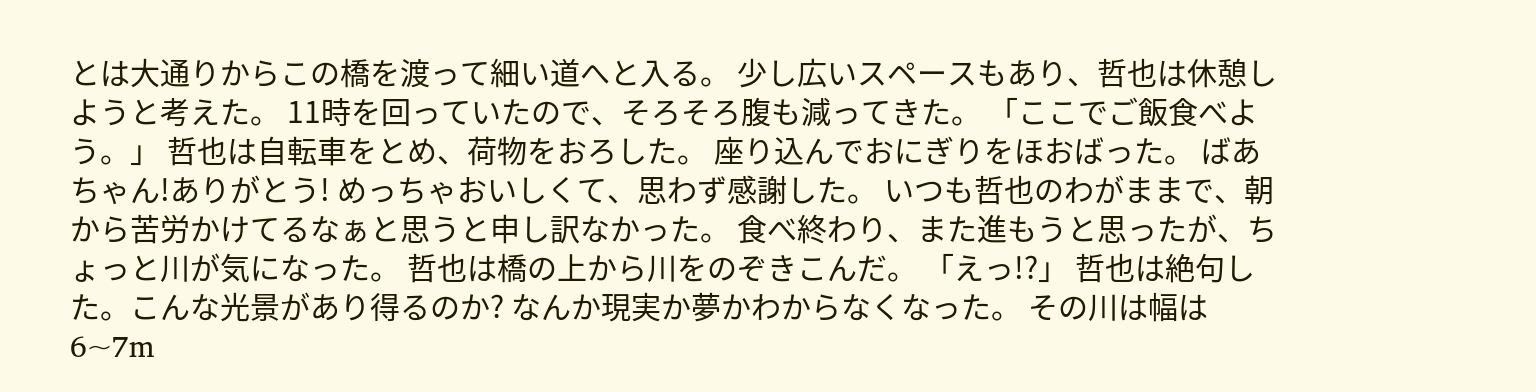とは大通りからこの橋を渡って細い道へと入る。 少し広いスペースもあり、哲也は休憩しようと考えた。 11時を回っていたので、そろそろ腹も減ってきた。 「ここでご飯食べよう。」 哲也は自転車をとめ、荷物をおろした。 座り込んでおにぎりをほおばった。 ばあちゃん!ありがとう! めっちゃおいしくて、思わず感謝した。 いつも哲也のわがままで、朝から苦労かけてるなぁと思うと申し訳なかった。 食べ終わり、また進もうと思ったが、ちょっと川が気になった。 哲也は橋の上から川をのぞきこんだ。 「えっ!?」 哲也は絶句した。こんな光景があり得るのか? なんか現実か夢かわからなくなった。 その川は幅は6~7m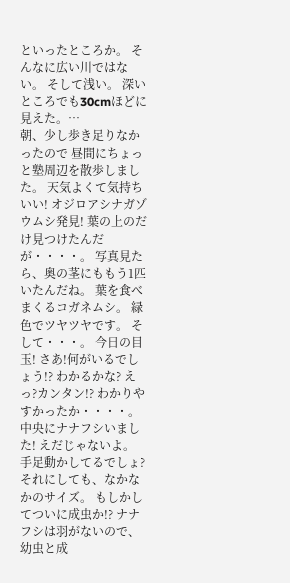といったところか。 そんなに広い川ではない。 そして浅い。 深いところでも30cmほどに見えた。…
朝、少し歩き足りなかったので 昼間にちょっと塾周辺を散歩しました。 天気よくて気持ちいい! オジロアシナガゾウムシ発見! 葉の上のだけ見つけたんだが・・・・。 写真見たら、奥の茎にももう1匹いたんだね。 葉を食べまくるコガネムシ。 緑色でツヤツヤです。 そして・・・。 今日の目玉! さあ!何がいるでしょう!? わかるかな? えっ?カンタン!? わかりやすかったか・・・・。 中央にナナフシいました! えだじゃないよ。 手足動かしてるでしょ? それにしても、なかなかのサイズ。 もしかしてついに成虫か!? ナナフシは羽がないので、幼虫と成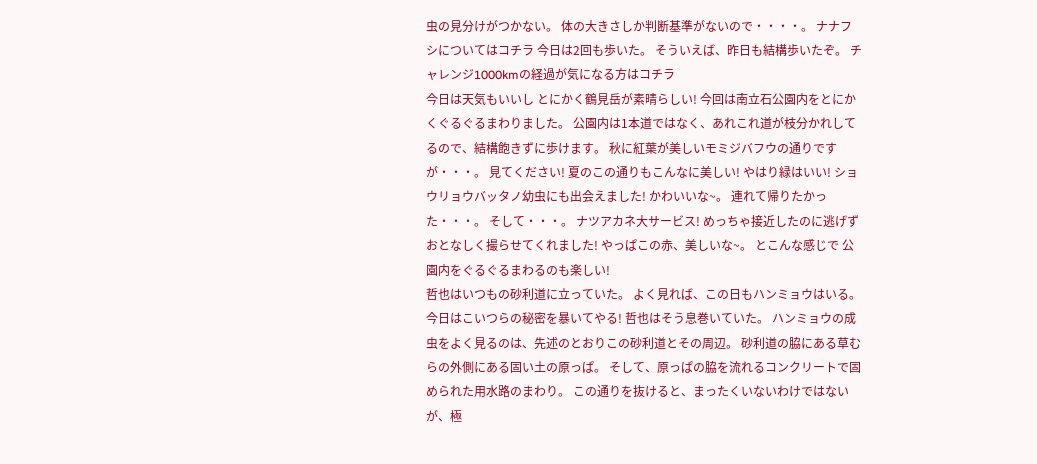虫の見分けがつかない。 体の大きさしか判断基準がないので・・・・。 ナナフシについてはコチラ 今日は2回も歩いた。 そういえば、昨日も結構歩いたぞ。 チャレンジ1000kmの経過が気になる方はコチラ
今日は天気もいいし とにかく鶴見岳が素晴らしい! 今回は南立石公園内をとにかくぐるぐるまわりました。 公園内は1本道ではなく、あれこれ道が枝分かれしてるので、結構飽きずに歩けます。 秋に紅葉が美しいモミジバフウの通りですが・・・。 見てください! 夏のこの通りもこんなに美しい! やはり緑はいい! ショウリョウバッタノ幼虫にも出会えました! かわいいな~。 連れて帰りたかった・・・。 そして・・・。 ナツアカネ大サービス! めっちゃ接近したのに逃げず おとなしく撮らせてくれました! やっぱこの赤、美しいな~。 とこんな感じで 公園内をぐるぐるまわるのも楽しい!
哲也はいつもの砂利道に立っていた。 よく見れば、この日もハンミョウはいる。 今日はこいつらの秘密を暴いてやる! 哲也はそう息巻いていた。 ハンミョウの成虫をよく見るのは、先述のとおりこの砂利道とその周辺。 砂利道の脇にある草むらの外側にある固い土の原っぱ。 そして、原っぱの脇を流れるコンクリートで固められた用水路のまわり。 この通りを抜けると、まったくいないわけではないが、極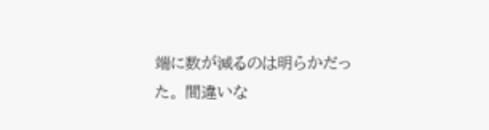端に数が減るのは明らかだった。 間違いな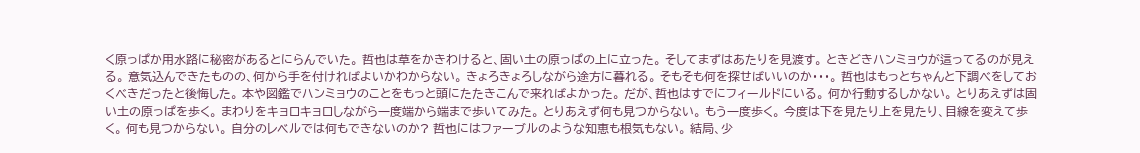く原っぱか用水路に秘密があるとにらんでいた。 哲也は草をかきわけると、固い土の原っぱの上に立った。 そしてまずはあたりを見渡す。 ときどきハンミョウが這ってるのが見える。 意気込んできたものの、何から手を付ければよいかわからない。 きょろきょろしながら途方に暮れる。 そもそも何を探せばいいのか・・・。 哲也はもっとちゃんと下調べをしておくべきだったと後悔した。 本や図鑑でハンミョウのことをもっと頭にたたきこんで来ればよかった。 だが、哲也はすでにフィールドにいる。 何か行動するしかない。 とりあえずは固い土の原っぱを歩く。 まわりをキョロキョロしながら一度端から端まで歩いてみた。 とりあえず何も見つからない。 もう一度歩く。 今度は下を見たり上を見たり、目線を変えて歩く。 何も見つからない。 自分のレベルでは何もできないのか? 哲也にはファーブルのような知恵も根気もない。 結局、少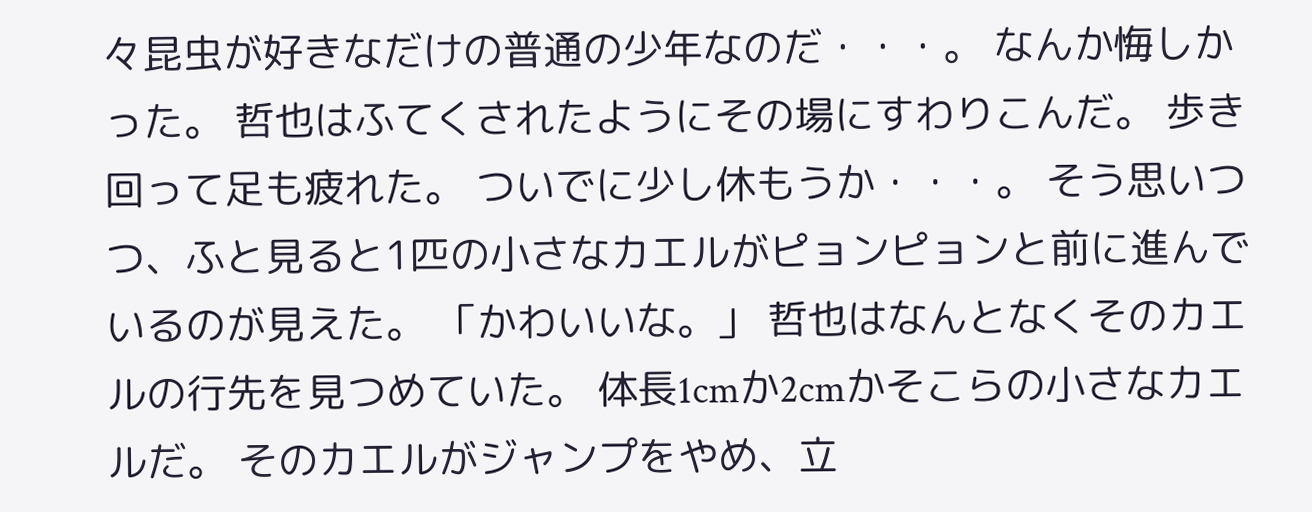々昆虫が好きなだけの普通の少年なのだ・・・。 なんか悔しかった。 哲也はふてくされたようにその場にすわりこんだ。 歩き回って足も疲れた。 ついでに少し休もうか・・・。 そう思いつつ、ふと見ると1匹の小さなカエルがピョンピョンと前に進んでいるのが見えた。 「かわいいな。」 哲也はなんとなくそのカエルの行先を見つめていた。 体長1cmか2cmかそこらの小さなカエルだ。 そのカエルがジャンプをやめ、立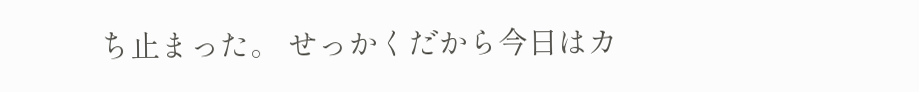ち止まった。 せっかくだから今日はカ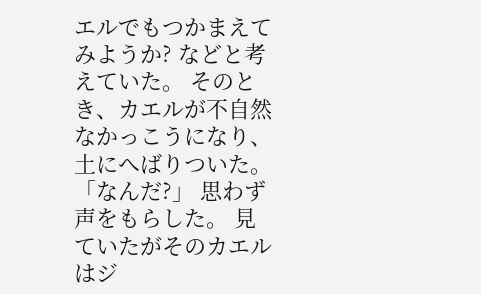エルでもつかまえてみようか? などと考えていた。 そのとき、カエルが不自然なかっこうになり、土にへばりついた。 「なんだ?」 思わず声をもらした。 見ていたがそのカエルはジ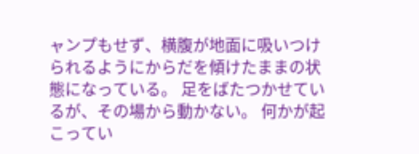ャンプもせず、横腹が地面に吸いつけられるようにからだを傾けたままの状態になっている。 足をばたつかせているが、その場から動かない。 何かが起こってい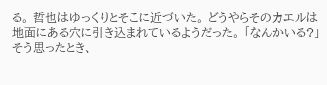る。 哲也はゆっくりとそこに近づいた。 どうやらそのカエルは地面にある穴に引き込まれているようだった。 「なんかいる?」 そう思ったとき、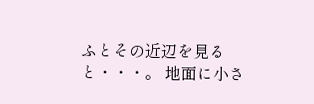ふとその近辺を見ると・・・。 地面に小さ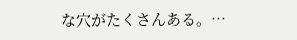な穴がたくさんある。…